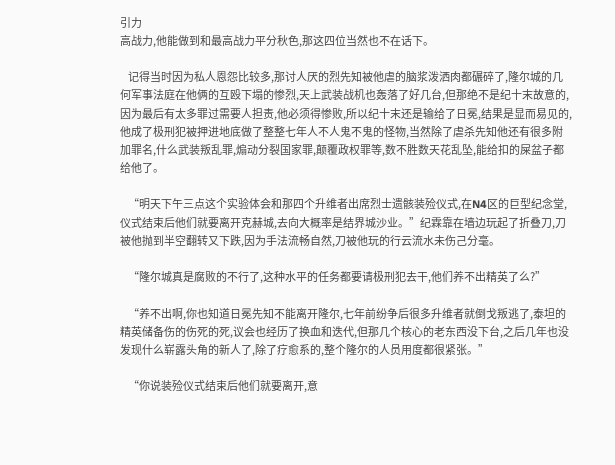引力
高战力,他能做到和最高战力平分秋色,那这四位当然也不在话下。

    记得当时因为私人恩怨比较多,那讨人厌的烈先知被他虐的脑浆泼洒肉都碾碎了,隆尔城的几何军事法庭在他俩的互殴下塌的惨烈,天上武装战机也轰落了好几台,但那绝不是纪十末故意的,因为最后有太多罪过需要人担责,他必须得惨败,所以纪十末还是输给了日冕,结果是显而易见的,他成了极刑犯被押进地底做了整整七年人不人鬼不鬼的怪物,当然除了虐杀先知他还有很多附加罪名,什么武装叛乱罪,煽动分裂国家罪,颠覆政权罪等,数不胜数天花乱坠,能给扣的屎盆子都给他了。

    “明天下午三点这个实验体会和那四个升维者出席烈士遗骸装殓仪式,在N4区的巨型纪念堂,仪式结束后他们就要离开克赫城,去向大概率是结界城沙业。”纪霖靠在墙边玩起了折叠刀,刀被他抛到半空翻转又下跌,因为手法流畅自然,刀被他玩的行云流水未伤己分毫。

    “隆尔城真是腐败的不行了,这种水平的任务都要请极刑犯去干,他们养不出精英了么?”

    “养不出啊,你也知道日冕先知不能离开隆尔,七年前纷争后很多升维者就倒戈叛逃了,泰坦的精英储备伤的伤死的死,议会也经历了换血和迭代,但那几个核心的老东西没下台,之后几年也没发现什么崭露头角的新人了,除了疗愈系的,整个隆尔的人员用度都很紧张。”

    “你说装殓仪式结束后他们就要离开,意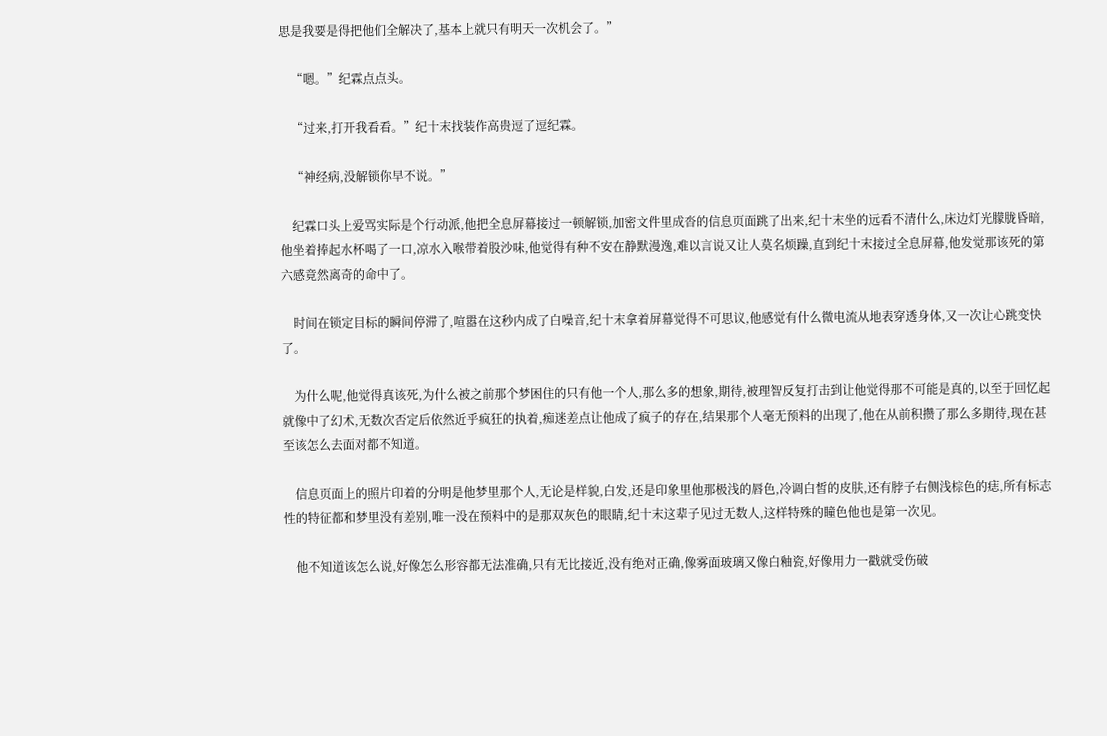思是我要是得把他们全解决了,基本上就只有明天一次机会了。”

    “嗯。”纪霖点点头。

    “过来,打开我看看。”纪十末找装作高贵逗了逗纪霖。

    “神经病,没解锁你早不说。”

    纪霖口头上爱骂实际是个行动派,他把全息屏幕接过一顿解锁,加密文件里成沓的信息页面跳了出来,纪十末坐的远看不清什么,床边灯光朦胧昏暗,他坐着捧起水杯喝了一口,凉水入喉带着股沙味,他觉得有种不安在静默漫逸,难以言说又让人莫名烦躁,直到纪十末接过全息屏幕,他发觉那该死的第六感竟然离奇的命中了。

    时间在锁定目标的瞬间停滞了,喧嚣在这秒内成了白噪音,纪十末拿着屏幕觉得不可思议,他感觉有什么微电流从地表穿透身体,又一次让心跳变快了。

    为什么呢,他觉得真该死,为什么被之前那个梦困住的只有他一个人,那么多的想象,期待,被理智反复打击到让他觉得那不可能是真的,以至于回忆起就像中了幻术,无数次否定后依然近乎疯狂的执着,痴迷差点让他成了疯子的存在,结果那个人毫无预料的出现了,他在从前积攒了那么多期待,现在甚至该怎么去面对都不知道。

    信息页面上的照片印着的分明是他梦里那个人,无论是样貌,白发,还是印象里他那极浅的唇色,冷调白皙的皮肤,还有脖子右侧浅棕色的痣,所有标志性的特征都和梦里没有差别,唯一没在预料中的是那双灰色的眼睛,纪十末这辈子见过无数人,这样特殊的瞳色他也是第一次见。

    他不知道该怎么说,好像怎么形容都无法准确,只有无比接近,没有绝对正确,像雾面玻璃又像白釉瓷,好像用力一戳就受伤破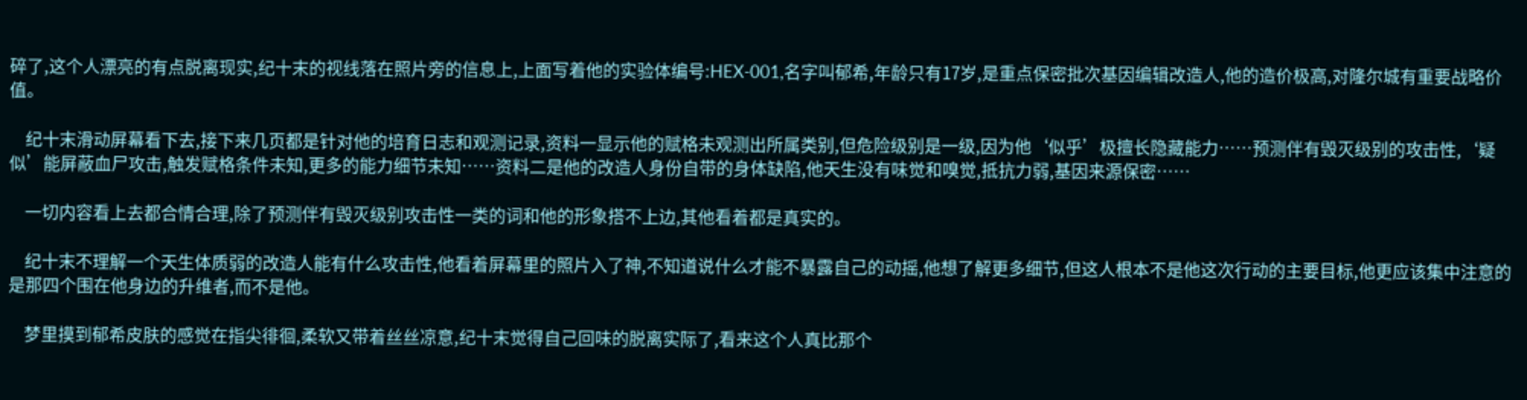碎了,这个人漂亮的有点脱离现实,纪十末的视线落在照片旁的信息上,上面写着他的实验体编号:HEX-001,名字叫郁希,年龄只有17岁,是重点保密批次基因编辑改造人,他的造价极高,对隆尔城有重要战略价值。

    纪十末滑动屏幕看下去,接下来几页都是针对他的培育日志和观测记录,资料一显示他的赋格未观测出所属类别,但危险级别是一级,因为他‘似乎’极擅长隐藏能力……预测伴有毁灭级别的攻击性,‘疑似’能屏蔽血尸攻击,触发赋格条件未知,更多的能力细节未知……资料二是他的改造人身份自带的身体缺陷,他天生没有味觉和嗅觉,抵抗力弱,基因来源保密……

    一切内容看上去都合情合理,除了预测伴有毁灭级别攻击性一类的词和他的形象搭不上边,其他看着都是真实的。

    纪十末不理解一个天生体质弱的改造人能有什么攻击性,他看着屏幕里的照片入了神,不知道说什么才能不暴露自己的动摇,他想了解更多细节,但这人根本不是他这次行动的主要目标,他更应该集中注意的是那四个围在他身边的升维者,而不是他。

    梦里摸到郁希皮肤的感觉在指尖徘徊,柔软又带着丝丝凉意,纪十末觉得自己回味的脱离实际了,看来这个人真比那个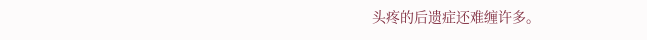头疼的后遗症还难缠许多。